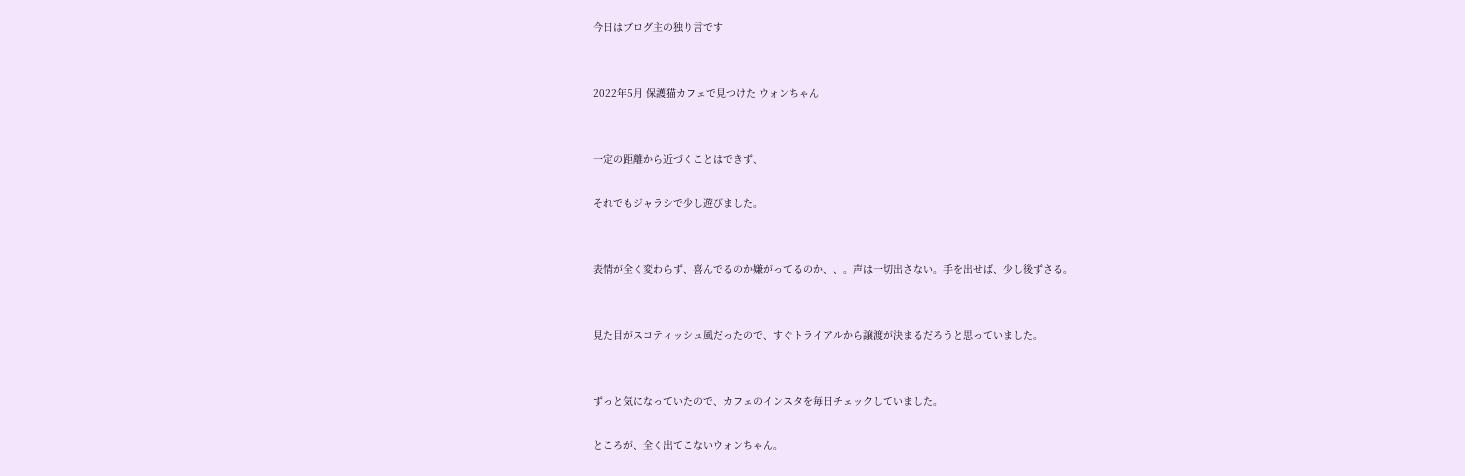今日はブログ主の独り言です


2022年5月 保護猫カフェで見つけた ウォンちゃん


一定の距離から近づくことはできず、

それでもジャラシで少し遊びました。


表情が全く変わらず、喜んでるのか嫌がってるのか、、。声は一切出さない。手を出せば、少し後ずさる。


見た目がスコティッシュ風だったので、すぐトライアルから譲渡が決まるだろうと思っていました。


ずっと気になっていたので、カフェのインスタを毎日チェックしていました。

ところが、全く出てこないウォンちゃん。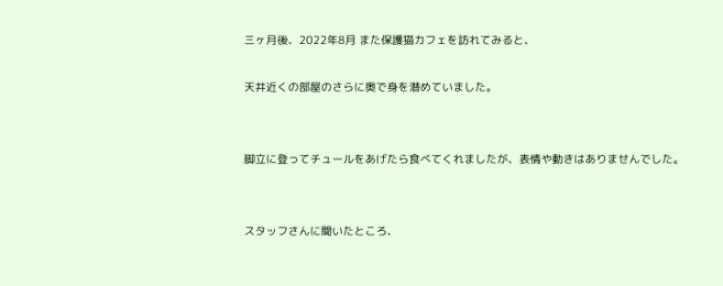三ヶ月後、2022年8月 また保護猫カフェを訪れてみると、

天井近くの部屋のさらに奥で身を潜めていました。


脚立に登ってチュールをあげたら食べてくれましたが、表情や動きはありませんでした。


スタッフさんに聞いたところ、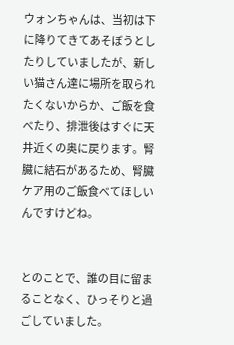ウォンちゃんは、当初は下に降りてきてあそぼうとしたりしていましたが、新しい猫さん達に場所を取られたくないからか、ご飯を食べたり、排泄後はすぐに天井近くの奥に戻ります。腎臓に結石があるため、腎臓ケア用のご飯食べてほしいんですけどね。


とのことで、誰の目に留まることなく、ひっそりと過ごしていました。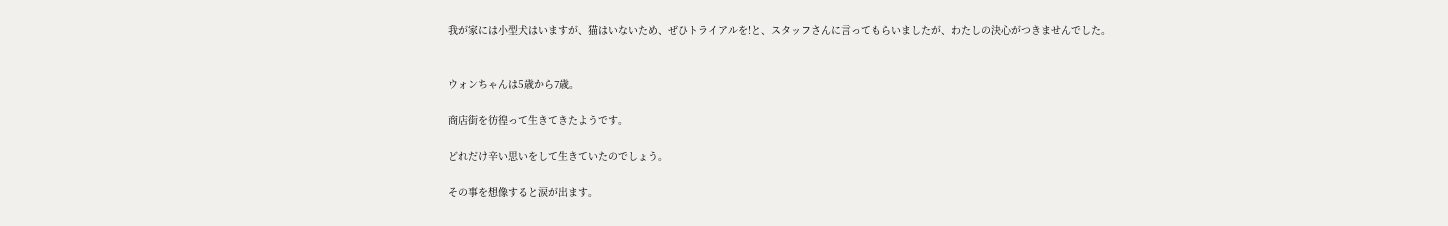我が家には小型犬はいますが、猫はいないため、ぜひトライアルを!と、スタッフさんに言ってもらいましたが、わたしの決心がつきませんでした。


ウォンちゃんは5歳から7歳。

商店街を彷徨って生きてきたようです。

どれだけ辛い思いをして生きていたのでしょう。

その事を想像すると涙が出ます。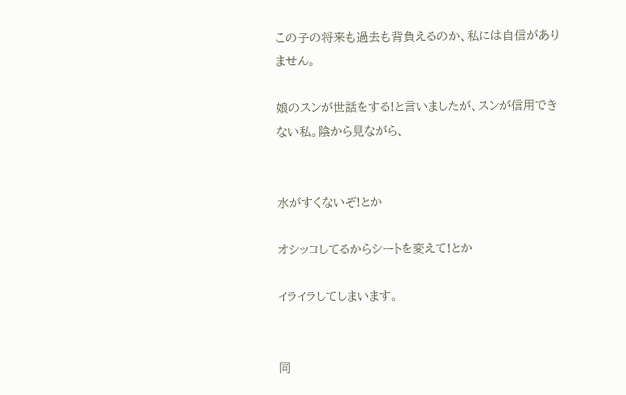この子の将来も過去も背負えるのか、私には自信がありません。

娘のスンが世話をする!と言いましたが、スンが信用できない私。陰から見ながら、


水がすくないぞ!とか

オシッコしてるからシートを変えて!とか

イライラしてしまいます。


同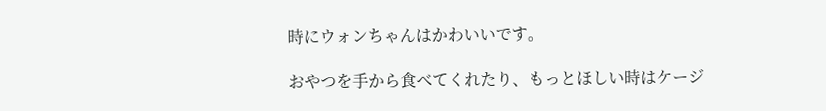時にウォンちゃんはかわいいです。

おやつを手から食べてくれたり、もっとほしい時はケージ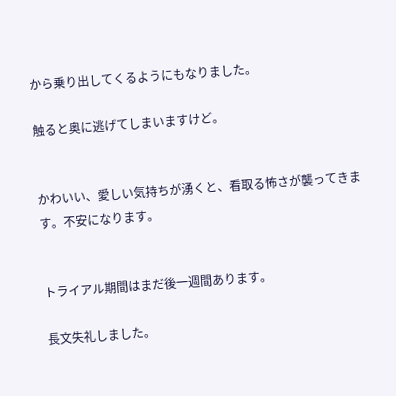から乗り出してくるようにもなりました。

触ると奥に逃げてしまいますけど。


かわいい、愛しい気持ちが湧くと、看取る怖さが襲ってきます。不安になります。


トライアル期間はまだ後一週間あります。

長文失礼しました。